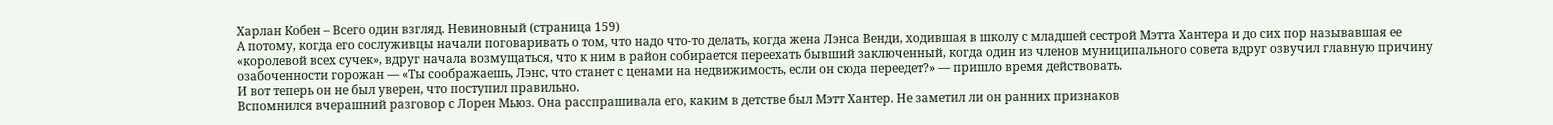Харлан Кобен – Всего один взгляд. Невиновный (страница 159)
А потому, когда его сослуживцы начали поговаривать о том, что надо что-то делать, когда жена Лэнса Венди, ходившая в школу с младшей сестрой Мэтта Хантера и до сих пор называвшая ее «королевой всех сучек», вдруг начала возмущаться, что к ним в район собирается переехать бывший заключенный, когда один из членов муниципального совета вдруг озвучил главную причину озабоченности горожан — «Ты соображаешь, Лэнс, что станет с ценами на недвижимость, если он сюда переедет?» — пришло время действовать.
И вот теперь он не был уверен, что поступил правильно.
Вспомнился вчерашний разговор с Лорен Мьюз. Она расспрашивала его, каким в детстве был Мэтт Хантер. Не заметил ли он ранних признаков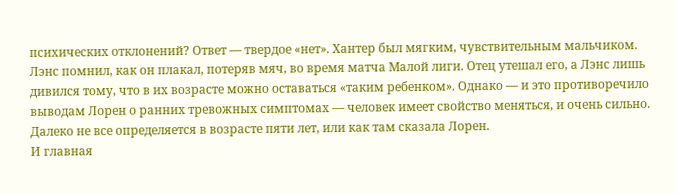психических отклонений? Ответ — твердое «нет». Хантер был мягким, чувствительным мальчиком. Лэнс помнил, как он плакал, потеряв мяч, во время матча Малой лиги. Отец утешал его, а Лэнс лишь дивился тому, что в их возрасте можно оставаться «таким ребенком». Однако — и это противоречило выводам Лорен о ранних тревожных симптомах — человек имеет свойство меняться, и очень сильно. Далеко не все определяется в возрасте пяти лет, или как там сказала Лорен.
И главная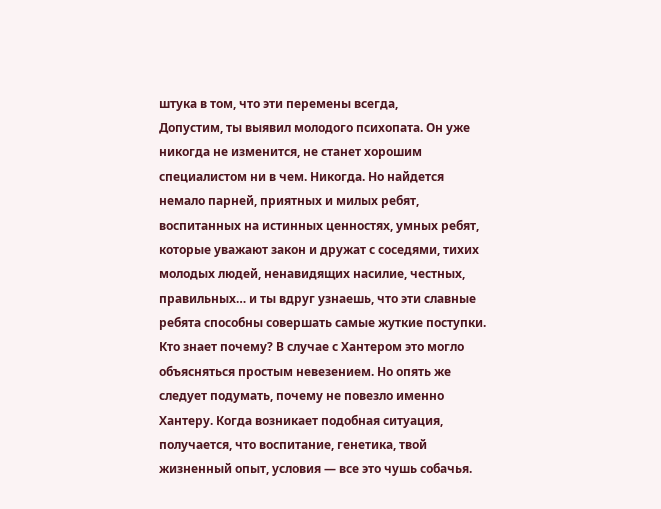штука в том, что эти перемены всегда,
Допустим, ты выявил молодого психопата. Он уже никогда не изменится, не станет хорошим специалистом ни в чем. Никогда. Но найдется немало парней, приятных и милых ребят, воспитанных на истинных ценностях, умных ребят, которые уважают закон и дружат с соседями, тихих молодых людей, ненавидящих насилие, честных, правильных… и ты вдруг узнаешь, что эти славные ребята способны совершать самые жуткие поступки.
Кто знает почему? В случае с Хантером это могло объясняться простым невезением. Но опять же следует подумать, почему не повезло именно Хантеру. Когда возникает подобная ситуация, получается, что воспитание, генетика, твой жизненный опыт, условия — все это чушь собачья.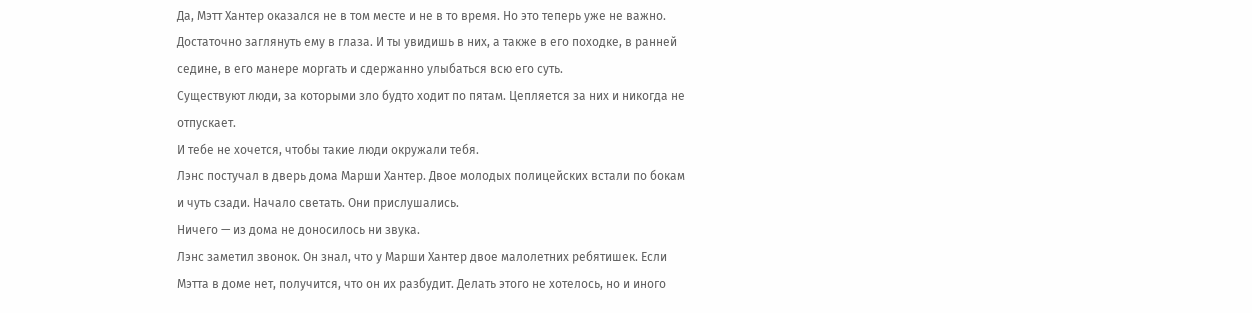Да, Мэтт Хантер оказался не в том месте и не в то время. Но это теперь уже не важно. Достаточно заглянуть ему в глаза. И ты увидишь в них, а также в его походке, в ранней седине, в его манере моргать и сдержанно улыбаться всю его суть.
Существуют люди, за которыми зло будто ходит по пятам. Цепляется за них и никогда не отпускает.
И тебе не хочется, чтобы такие люди окружали тебя.
Лэнс постучал в дверь дома Марши Хантер. Двое молодых полицейских встали по бокам и чуть сзади. Начало светать. Они прислушались.
Ничего — из дома не доносилось ни звука.
Лэнс заметил звонок. Он знал, что у Марши Хантер двое малолетних ребятишек. Если Мэтта в доме нет, получится, что он их разбудит. Делать этого не хотелось, но и иного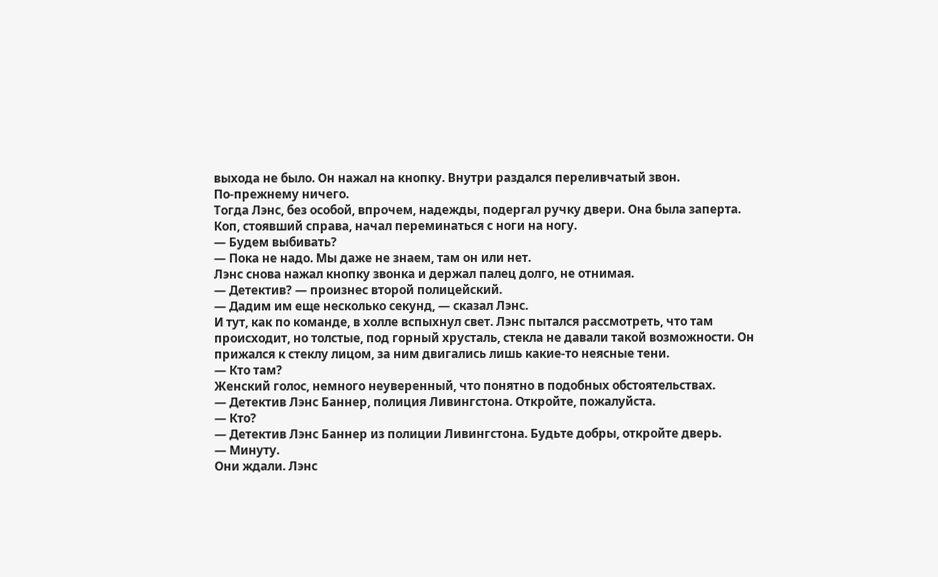выхода не было. Он нажал на кнопку. Внутри раздался переливчатый звон.
По-прежнему ничего.
Тогда Лэнс, без особой, впрочем, надежды, подергал ручку двери. Она была заперта.
Коп, стоявший справа, начал переминаться с ноги на ногу.
— Будем выбивать?
— Пока не надо. Мы даже не знаем, там он или нет.
Лэнс снова нажал кнопку звонка и держал палец долго, не отнимая.
— Детектив? — произнес второй полицейский.
— Дадим им еще несколько секунд, — сказал Лэнс.
И тут, как по команде, в холле вспыхнул свет. Лэнс пытался рассмотреть, что там происходит, но толстые, под горный хрусталь, стекла не давали такой возможности. Он прижался к стеклу лицом, за ним двигались лишь какие-то неясные тени.
— Кто там?
Женский голос, немного неуверенный, что понятно в подобных обстоятельствах.
— Детектив Лэнс Баннер, полиция Ливингстона. Откройте, пожалуйста.
— Кто?
— Детектив Лэнс Баннер из полиции Ливингстона. Будьте добры, откройте дверь.
— Минуту.
Они ждали. Лэнс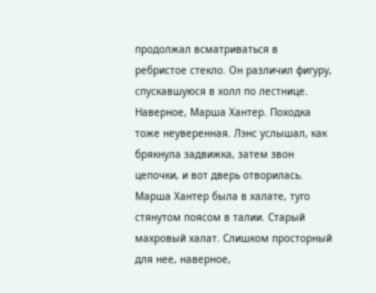продолжал всматриваться в ребристое стекло. Он различил фигуру, спускавшуюся в холл по лестнице. Наверное, Марша Хантер. Походка тоже неуверенная. Лэнс услышал, как брякнула задвижка, затем звон цепочки, и вот дверь отворилась.
Марша Хантер была в халате, туго стянутом поясом в талии. Старый махровый халат. Слишком просторный для нее, наверное,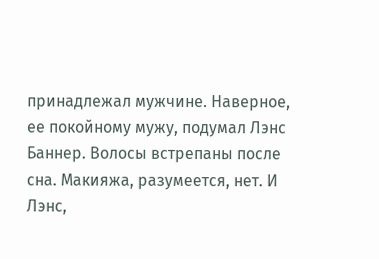принадлежал мужчине. Наверное, ее покойному мужу, подумал Лэнс Баннер. Волосы встрепаны после сна. Макияжа, разумеется, нет. И Лэнс,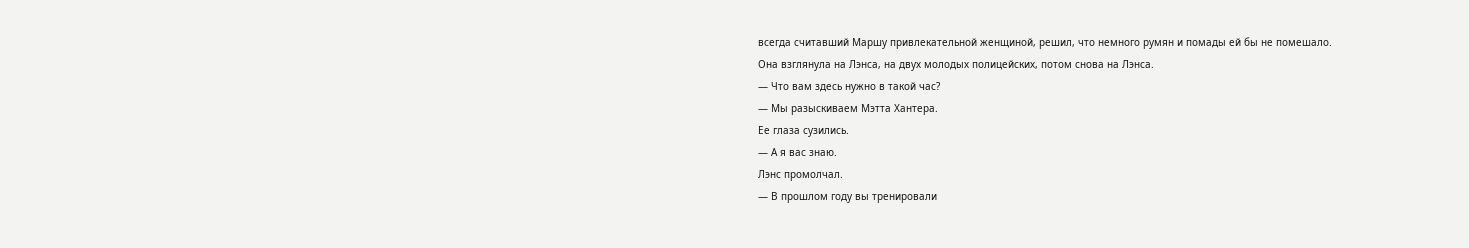всегда считавший Маршу привлекательной женщиной, решил, что немного румян и помады ей бы не помешало.
Она взглянула на Лэнса, на двух молодых полицейских, потом снова на Лэнса.
— Что вам здесь нужно в такой час?
— Мы разыскиваем Мэтта Хантера.
Ее глаза сузились.
— А я вас знаю.
Лэнс промолчал.
— В прошлом году вы тренировали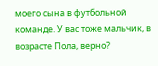моего сына в футбольной команде. У вас тоже мальчик, в возрасте Пола, верно?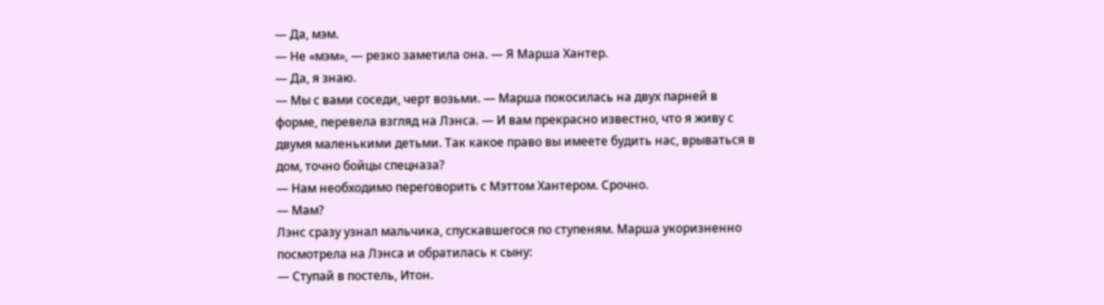— Да, мэм.
— Не «мэм», — резко заметила она. — Я Марша Хантер.
— Да, я знаю.
— Мы с вами соседи, черт возьми. — Марша покосилась на двух парней в форме, перевела взгляд на Лэнса. — И вам прекрасно известно, что я живу с двумя маленькими детьми. Так какое право вы имеете будить нас, врываться в дом, точно бойцы спецназа?
— Нам необходимо переговорить с Мэттом Хантером. Срочно.
— Мам?
Лэнс сразу узнал мальчика, спускавшегося по ступеням. Марша укоризненно посмотрела на Лэнса и обратилась к сыну:
— Ступай в постель, Итон.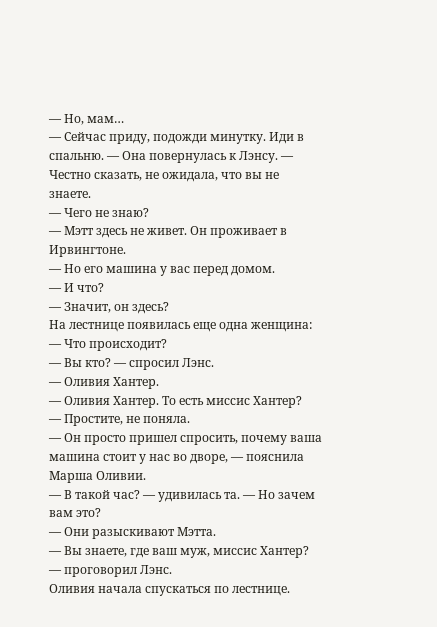— Но, мам…
— Сейчас приду, подожди минутку. Иди в спальню. — Она повернулась к Лэнсу. — Честно сказать, не ожидала, что вы не знаете.
— Чего не знаю?
— Мэтт здесь не живет. Он проживает в Ирвингтоне.
— Но его машина у вас перед домом.
— И что?
— Значит, он здесь?
На лестнице появилась еще одна женщина:
— Что происходит?
— Вы кто? — спросил Лэнс.
— Оливия Хантер.
— Оливия Хантер. То есть миссис Хантер?
— Простите, не поняла.
— Он просто пришел спросить, почему ваша машина стоит у нас во дворе, — пояснила Марша Оливии.
— В такой час? — удивилась та. — Но зачем вам это?
— Они разыскивают Мэтта.
— Вы знаете, где ваш муж, миссис Хантер? — проговорил Лэнс.
Оливия начала спускаться по лестнице.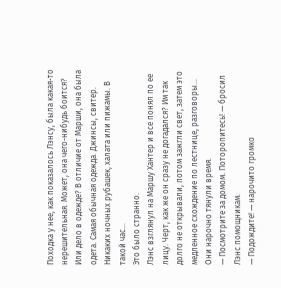Походка у нее, как показалось Лэнсу, была какая-то нерешительная. Может, она чего-нибудь боится? Или дело в одежде? В отличие от Марши, она была одета. Самая обычная одежда. Джинсы, свитер. Никаких ночных рубашек, халата или пижамы. В такой час…
Это было странно.
Лэнс взглянул на Маршу Хантер и все понял по ее лицу. Черт, как же он сразу не догадался? Им так долго не открывали, потом зажгли свет, затем это медленное схождение по лестнице, разговоры… Они нарочно тянули время.
— Посмотрите за домом. Поторопитесь! — бросил Лэнс помощникам.
— Подождите! — нарочито громко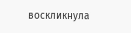воскликнула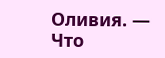Оливия. — Что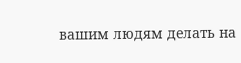вашим людям делать на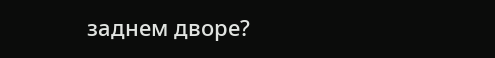заднем дворе?